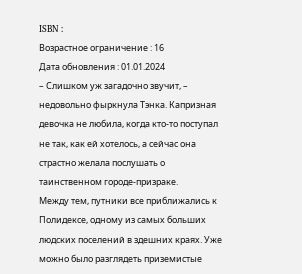ISBN :
Возрастное ограничение : 16
Дата обновления : 01.01.2024
– Слишком уж загадочно звучит, – недовольно фыркнула Тэнка. Капризная девочка не любила, когда кто-то поступал не так, как ей хотелось, а сейчас она страстно желала послушать о таинственном городе-призраке.
Между тем, путники все приближались к Полидексе, одному из самых больших людских поселений в здешних краях. Уже можно было разглядеть приземистые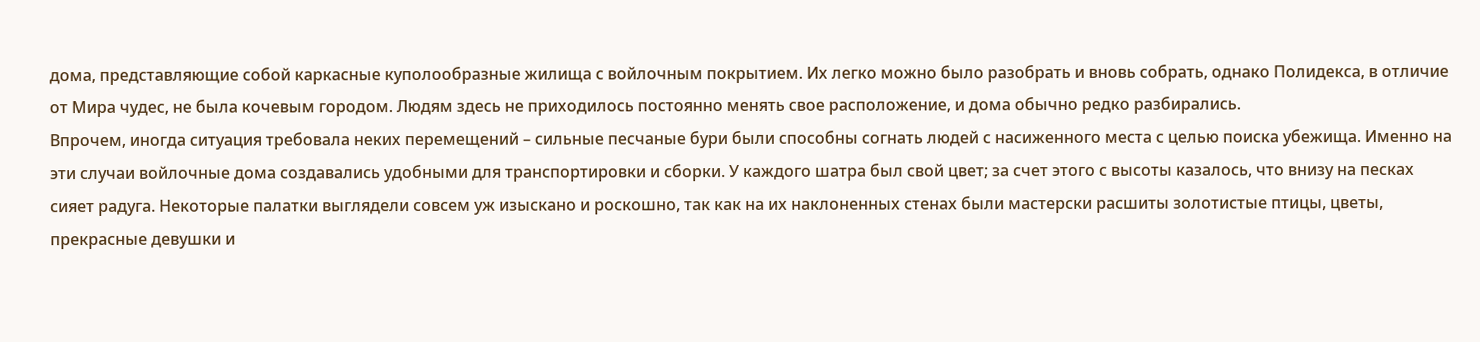дома, представляющие собой каркасные куполообразные жилища с войлочным покрытием. Их легко можно было разобрать и вновь собрать, однако Полидекса, в отличие от Мира чудес, не была кочевым городом. Людям здесь не приходилось постоянно менять свое расположение, и дома обычно редко разбирались.
Впрочем, иногда ситуация требовала неких перемещений – сильные песчаные бури были способны согнать людей с насиженного места с целью поиска убежища. Именно на эти случаи войлочные дома создавались удобными для транспортировки и сборки. У каждого шатра был свой цвет; за счет этого с высоты казалось, что внизу на песках сияет радуга. Некоторые палатки выглядели совсем уж изыскано и роскошно, так как на их наклоненных стенах были мастерски расшиты золотистые птицы, цветы, прекрасные девушки и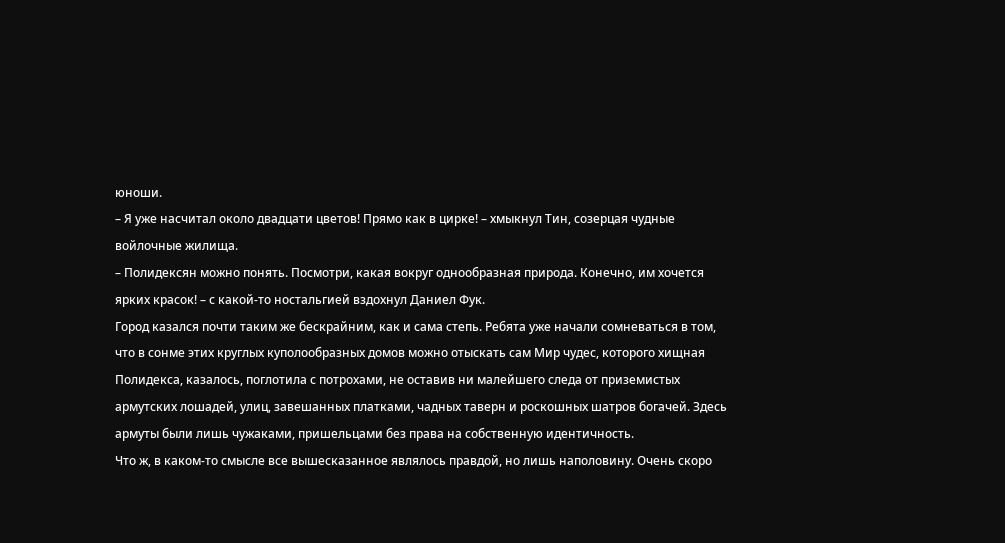юноши.
– Я уже насчитал около двадцати цветов! Прямо как в цирке! – хмыкнул Тин, созерцая чудные войлочные жилища.
– Полидексян можно понять. Посмотри, какая вокруг однообразная природа. Конечно, им хочется ярких красок! – с какой-то ностальгией вздохнул Даниел Фук.
Город казался почти таким же бескрайним, как и сама степь. Ребята уже начали сомневаться в том, что в сонме этих круглых куполообразных домов можно отыскать сам Мир чудес, которого хищная Полидекса, казалось, поглотила с потрохами, не оставив ни малейшего следа от приземистых армутских лошадей, улиц, завешанных платками, чадных таверн и роскошных шатров богачей. Здесь армуты были лишь чужаками, пришельцами без права на собственную идентичность.
Что ж, в каком-то смысле все вышесказанное являлось правдой, но лишь наполовину. Очень скоро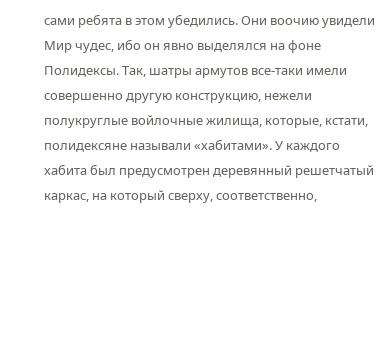сами ребята в этом убедились. Они воочию увидели Мир чудес, ибо он явно выделялся на фоне Полидексы. Так, шатры армутов все-таки имели совершенно другую конструкцию, нежели полукруглые войлочные жилища, которые, кстати, полидексяне называли «хабитами». У каждого хабита был предусмотрен деревянный решетчатый каркас, на который сверху, соответственно,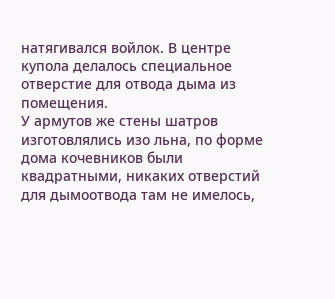натягивался войлок. В центре купола делалось специальное отверстие для отвода дыма из помещения.
У армутов же стены шатров изготовлялись изо льна, по форме дома кочевников были квадратными, никаких отверстий для дымоотвода там не имелось,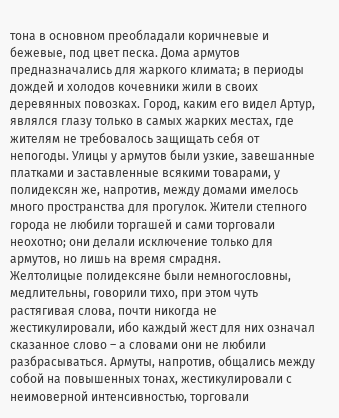тона в основном преобладали коричневые и бежевые, под цвет песка. Дома армутов предназначались для жаркого климата; в периоды дождей и холодов кочевники жили в своих деревянных повозках. Город, каким его видел Артур, являлся глазу только в самых жарких местах, где жителям не требовалось защищать себя от непогоды. Улицы у армутов были узкие, завешанные платками и заставленные всякими товарами, у полидексян же, напротив, между домами имелось много пространства для прогулок. Жители степного города не любили торгашей и сами торговали неохотно; они делали исключение только для армутов, но лишь на время смрадня.
Желтолицые полидексяне были немногословны, медлительны, говорили тихо, при этом чуть растягивая слова, почти никогда не жестикулировали, ибо каждый жест для них означал сказанное слово – а словами они не любили разбрасываться. Армуты, напротив, общались между собой на повышенных тонах, жестикулировали с неимоверной интенсивностью, торговали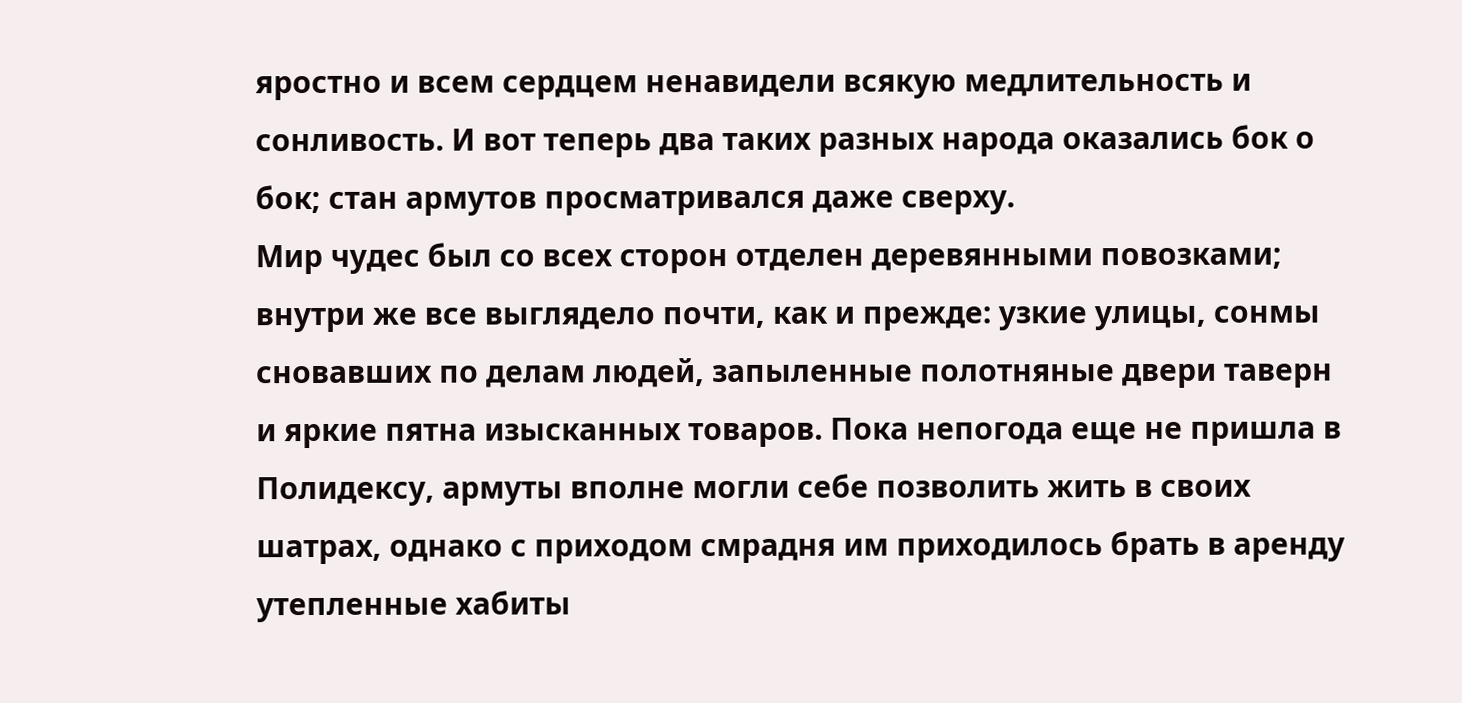яростно и всем сердцем ненавидели всякую медлительность и сонливость. И вот теперь два таких разных народа оказались бок о бок; стан армутов просматривался даже сверху.
Мир чудес был со всех сторон отделен деревянными повозками; внутри же все выглядело почти, как и прежде: узкие улицы, сонмы сновавших по делам людей, запыленные полотняные двери таверн и яркие пятна изысканных товаров. Пока непогода еще не пришла в Полидексу, армуты вполне могли себе позволить жить в своих шатрах, однако с приходом смрадня им приходилось брать в аренду утепленные хабиты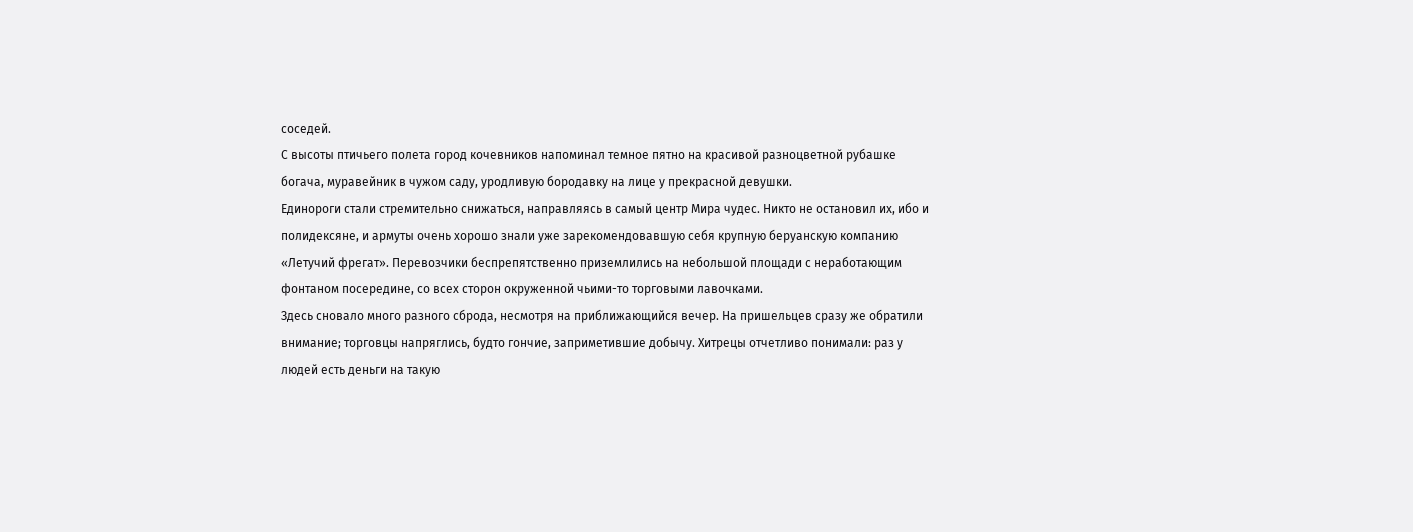соседей.
С высоты птичьего полета город кочевников напоминал темное пятно на красивой разноцветной рубашке богача, муравейник в чужом саду, уродливую бородавку на лице у прекрасной девушки.
Единороги стали стремительно снижаться, направляясь в самый центр Мира чудес. Никто не остановил их, ибо и полидексяне, и армуты очень хорошо знали уже зарекомендовавшую себя крупную беруанскую компанию «Летучий фрегат». Перевозчики беспрепятственно приземлились на небольшой площади с неработающим фонтаном посередине, со всех сторон окруженной чьими-то торговыми лавочками.
Здесь сновало много разного сброда, несмотря на приближающийся вечер. На пришельцев сразу же обратили внимание; торговцы напряглись, будто гончие, заприметившие добычу. Хитрецы отчетливо понимали: раз у людей есть деньги на такую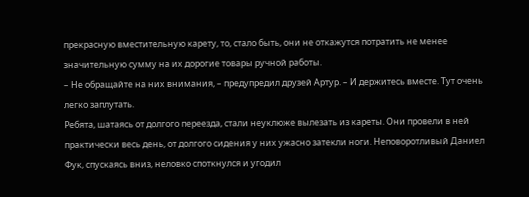прекрасную вместительную карету, то, стало быть, они не откажутся потратить не менее значительную сумму на их дорогие товары ручной работы.
– Не обращайте на них внимания, – предупредил друзей Артур. – И держитесь вместе. Тут очень легко заплутать.
Ребята, шатаясь от долгого переезда, стали неуклюже вылезать из кареты. Они провели в ней практически весь день, от долгого сидения у них ужасно затекли ноги. Неповоротливый Даниел Фук, спускаясь вниз, неловко споткнулся и угодил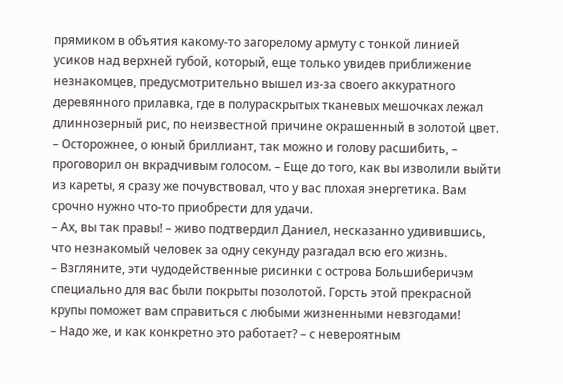прямиком в объятия какому-то загорелому армуту с тонкой линией усиков над верхней губой, который, еще только увидев приближение незнакомцев, предусмотрительно вышел из-за своего аккуратного деревянного прилавка, где в полураскрытых тканевых мешочках лежал длиннозерный рис, по неизвестной причине окрашенный в золотой цвет.
– Осторожнее, о юный бриллиант, так можно и голову расшибить, – проговорил он вкрадчивым голосом. – Еще до того, как вы изволили выйти из кареты, я сразу же почувствовал, что у вас плохая энергетика. Вам срочно нужно что-то приобрести для удачи.
– Ах, вы так правы! – живо подтвердил Даниел, несказанно удивившись, что незнакомый человек за одну секунду разгадал всю его жизнь.
– Взгляните, эти чудодейственные рисинки с острова Большиберичэм специально для вас были покрыты позолотой. Горсть этой прекрасной крупы поможет вам справиться с любыми жизненными невзгодами!
– Надо же, и как конкретно это работает? – с невероятным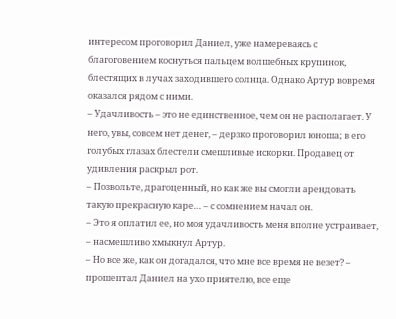интересом проговорил Даниел, уже намереваясь с благоговением коснуться пальцем волшебных крупинок, блестящих в лучах заходившего солнца. Однако Артур вовремя оказался рядом с ними.
– Удачливость – это не единственное, чем он не располагает. У него, увы, совсем нет денег, – дерзко проговорил юноша; в его голубых глазах блестели смешливые искорки. Продавец от удивления раскрыл рот.
– Позвольте, драгоценный, но как же вы смогли арендовать такую прекрасную каре… – с сомнением начал он.
– Это я оплатил ее, но моя удачливость меня вполне устраивает, – насмешливо хмыкнул Артур.
– Но все же, как он догадался, что мне все время не везет? – прошептал Даниел на ухо приятелю, все еще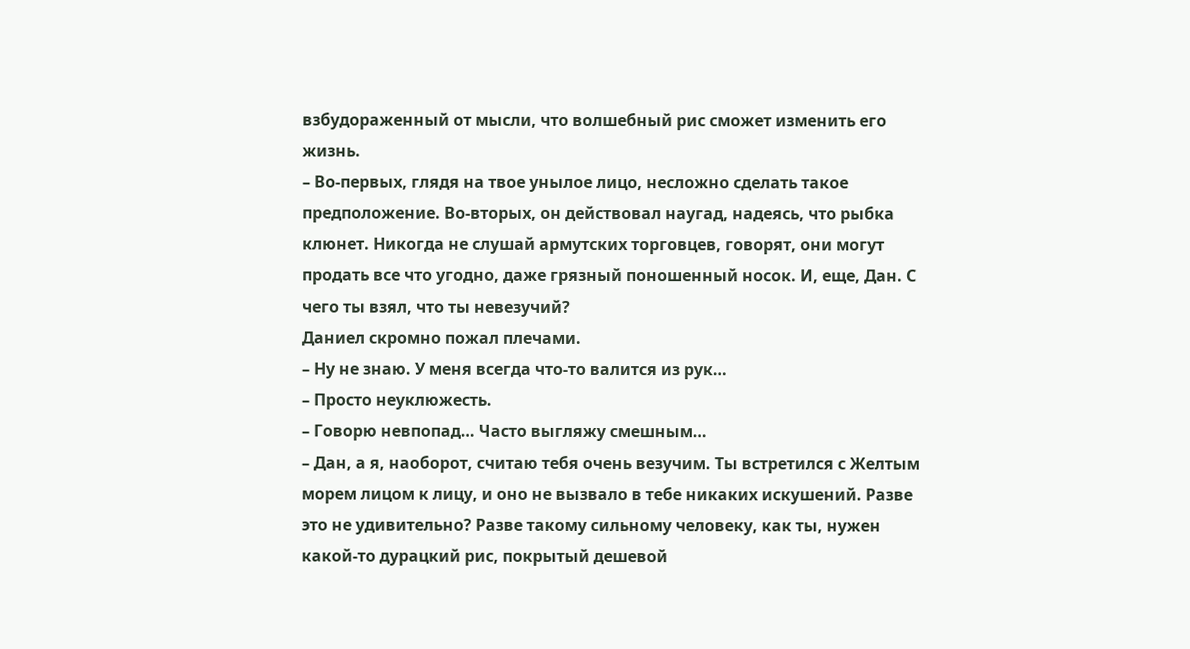взбудораженный от мысли, что волшебный рис сможет изменить его жизнь.
– Во-первых, глядя на твое унылое лицо, несложно сделать такое предположение. Во-вторых, он действовал наугад, надеясь, что рыбка клюнет. Никогда не слушай армутских торговцев, говорят, они могут продать все что угодно, даже грязный поношенный носок. И, еще, Дан. С чего ты взял, что ты невезучий?
Даниел скромно пожал плечами.
– Ну не знаю. У меня всегда что-то валится из рук…
– Просто неуклюжесть.
– Говорю невпопад… Часто выгляжу смешным…
– Дан, а я, наоборот, считаю тебя очень везучим. Ты встретился с Желтым морем лицом к лицу, и оно не вызвало в тебе никаких искушений. Разве это не удивительно? Разве такому сильному человеку, как ты, нужен какой-то дурацкий рис, покрытый дешевой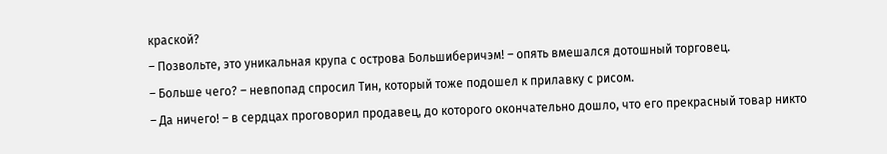краской?
– Позвольте, это уникальная крупа с острова Большиберичэм! – опять вмешался дотошный торговец.
– Больше чего? – невпопад спросил Тин, который тоже подошел к прилавку с рисом.
– Да ничего! – в сердцах проговорил продавец, до которого окончательно дошло, что его прекрасный товар никто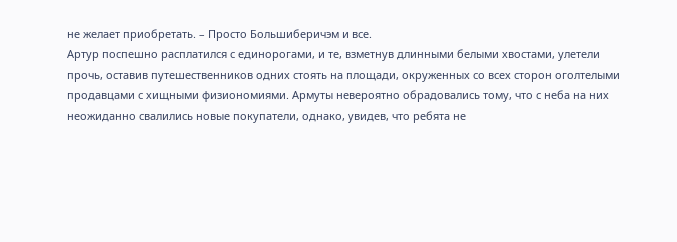не желает приобретать. – Просто Большиберичэм и все.
Артур поспешно расплатился с единорогами, и те, взметнув длинными белыми хвостами, улетели прочь, оставив путешественников одних стоять на площади, окруженных со всех сторон оголтелыми продавцами с хищными физиономиями. Армуты невероятно обрадовались тому, что с неба на них неожиданно свалились новые покупатели, однако, увидев, что ребята не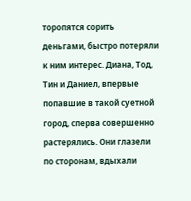торопятся сорить деньгами, быстро потеряли к ним интерес. Диана, Тод, Тин и Даниел, впервые попавшие в такой суетной город, сперва совершенно растерялись. Они глазели по сторонам, вдыхали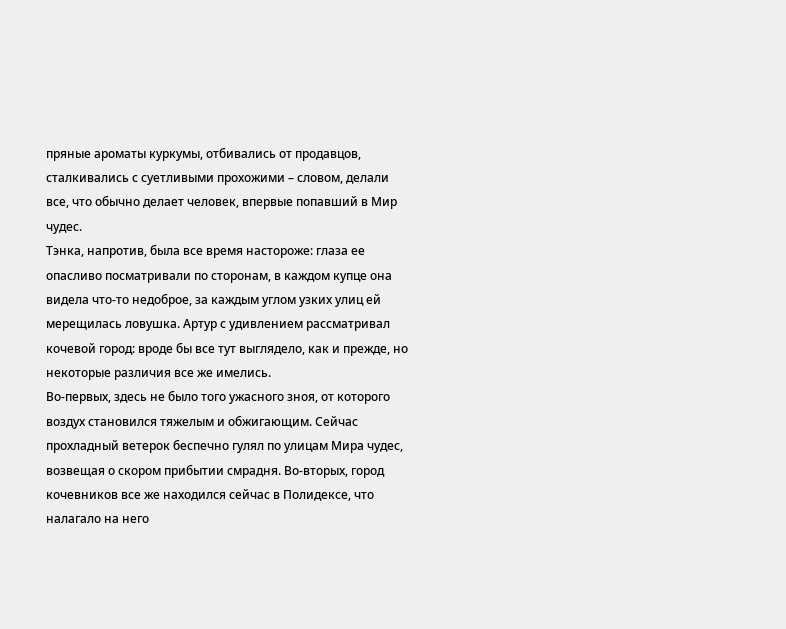пряные ароматы куркумы, отбивались от продавцов, сталкивались с суетливыми прохожими – словом, делали все, что обычно делает человек, впервые попавший в Мир чудес.
Тэнка, напротив, была все время настороже: глаза ее опасливо посматривали по сторонам, в каждом купце она видела что-то недоброе, за каждым углом узких улиц ей мерещилась ловушка. Артур с удивлением рассматривал кочевой город: вроде бы все тут выглядело, как и прежде, но некоторые различия все же имелись.
Во-первых, здесь не было того ужасного зноя, от которого воздух становился тяжелым и обжигающим. Сейчас прохладный ветерок беспечно гулял по улицам Мира чудес, возвещая о скором прибытии смрадня. Во-вторых, город кочевников все же находился сейчас в Полидексе, что налагало на него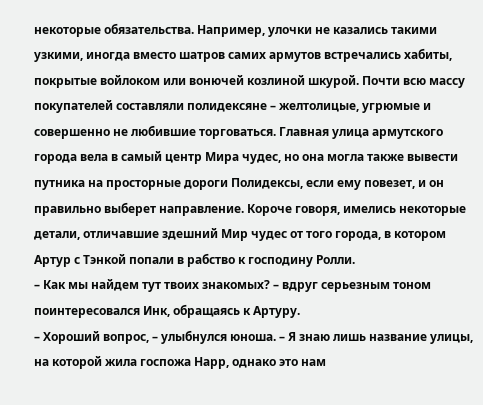некоторые обязательства. Например, улочки не казались такими узкими, иногда вместо шатров самих армутов встречались хабиты, покрытые войлоком или вонючей козлиной шкурой. Почти всю массу покупателей составляли полидексяне – желтолицые, угрюмые и совершенно не любившие торговаться. Главная улица армутского города вела в самый центр Мира чудес, но она могла также вывести путника на просторные дороги Полидексы, если ему повезет, и он правильно выберет направление. Короче говоря, имелись некоторые детали, отличавшие здешний Мир чудес от того города, в котором Артур с Тэнкой попали в рабство к господину Ролли.
– Как мы найдем тут твоих знакомых? – вдруг серьезным тоном поинтересовался Инк, обращаясь к Артуру.
– Хороший вопрос, – улыбнулся юноша. – Я знаю лишь название улицы, на которой жила госпожа Нарр, однако это нам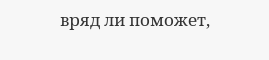вряд ли поможет,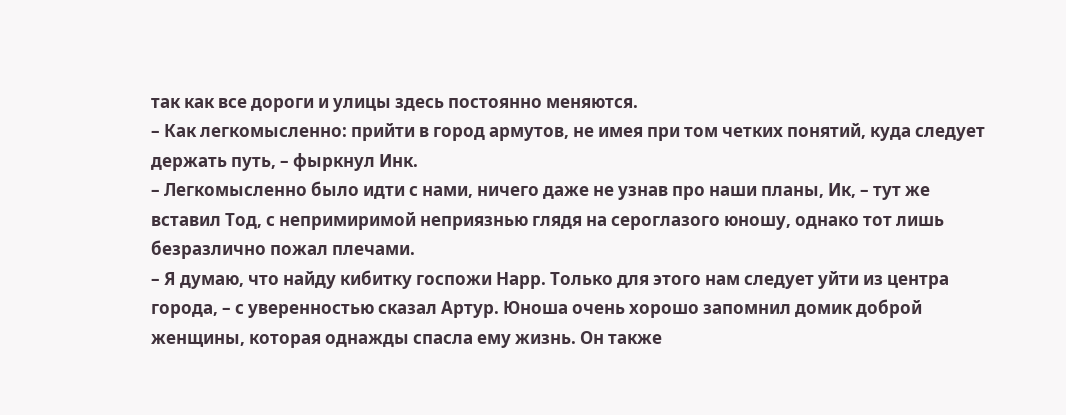так как все дороги и улицы здесь постоянно меняются.
– Как легкомысленно: прийти в город армутов, не имея при том четких понятий, куда следует держать путь, – фыркнул Инк.
– Легкомысленно было идти с нами, ничего даже не узнав про наши планы, Ик, – тут же вставил Тод, с непримиримой неприязнью глядя на сероглазого юношу, однако тот лишь безразлично пожал плечами.
– Я думаю, что найду кибитку госпожи Нарр. Только для этого нам следует уйти из центра города, – с уверенностью сказал Артур. Юноша очень хорошо запомнил домик доброй женщины, которая однажды спасла ему жизнь. Он также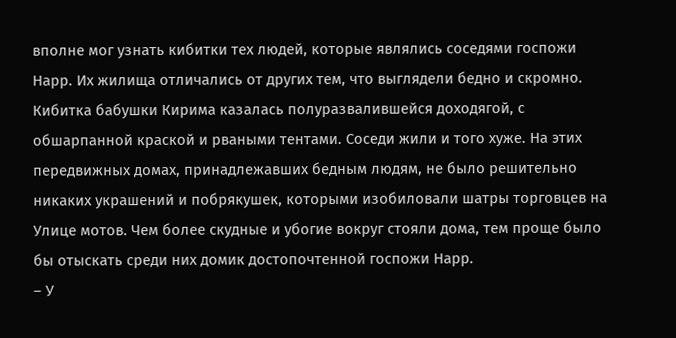вполне мог узнать кибитки тех людей, которые являлись соседями госпожи Нарр. Их жилища отличались от других тем, что выглядели бедно и скромно.
Кибитка бабушки Кирима казалась полуразвалившейся доходягой, с обшарпанной краской и рваными тентами. Соседи жили и того хуже. На этих передвижных домах, принадлежавших бедным людям, не было решительно никаких украшений и побрякушек, которыми изобиловали шатры торговцев на Улице мотов. Чем более скудные и убогие вокруг стояли дома, тем проще было бы отыскать среди них домик достопочтенной госпожи Нарр.
– У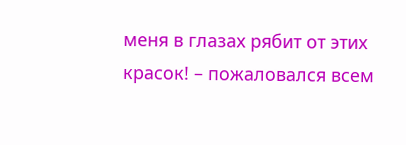меня в глазах рябит от этих красок! – пожаловался всем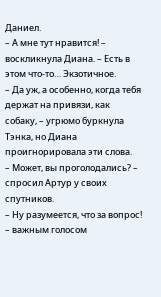Даниел.
– А мне тут нравится! – воскликнула Диана. – Есть в этом что-то… Экзотичное.
– Да уж, а особенно, когда тебя держат на привязи, как собаку, – угрюмо буркнула Тэнка, но Диана проигнорировала эти слова.
– Может, вы проголодались? – спросил Артур у своих спутников.
– Ну разумеется, что за вопрос! – важным голосом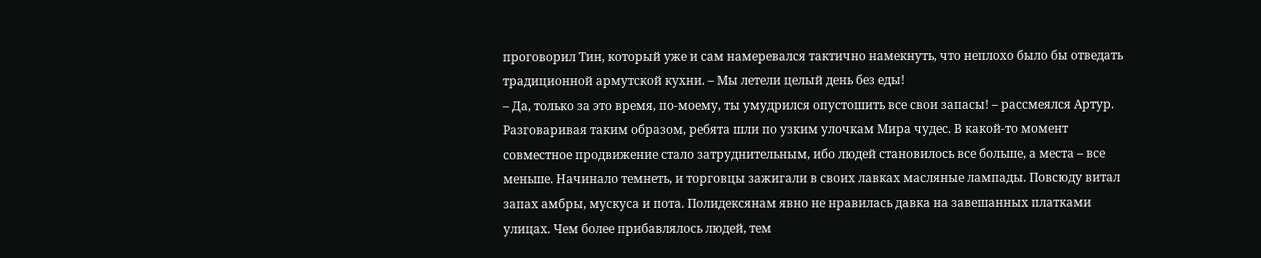проговорил Тин, который уже и сам намеревался тактично намекнуть, что неплохо было бы отведать традиционной армутской кухни. – Мы летели целый день без еды!
– Да, только за это время, по-моему, ты умудрился опустошить все свои запасы! – рассмеялся Артур.
Разговаривая таким образом, ребята шли по узким улочкам Мира чудес. В какой-то момент совместное продвижение стало затруднительным, ибо людей становилось все больше, а места – все меньше. Начинало темнеть, и торговцы зажигали в своих лавках масляные лампады. Повсюду витал запах амбры, мускуса и пота. Полидексянам явно не нравилась давка на завешанных платками улицах. Чем более прибавлялось людей, тем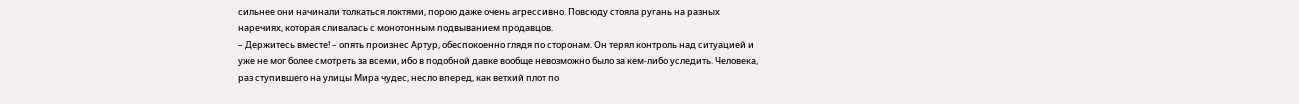сильнее они начинали толкаться локтями, порою даже очень агрессивно. Повсюду стояла ругань на разных наречиях, которая сливалась с монотонным подвыванием продавцов.
– Держитесь вместе! – опять произнес Артур, обеспокоенно глядя по сторонам. Он терял контроль над ситуацией и уже не мог более смотреть за всеми, ибо в подобной давке вообще невозможно было за кем-либо уследить. Человека, раз ступившего на улицы Мира чудес, несло вперед, как ветхий плот по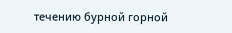течению бурной горной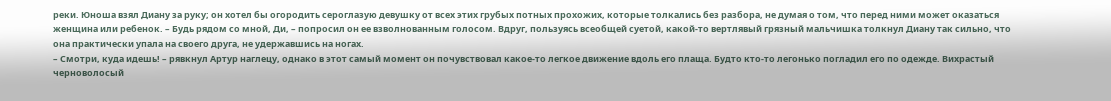реки. Юноша взял Диану за руку; он хотел бы огородить сероглазую девушку от всех этих грубых потных прохожих, которые толкались без разбора, не думая о том, что перед ними может оказаться женщина или ребенок. – Будь рядом со мной, Ди, – попросил он ее взволнованным голосом. Вдруг, пользуясь всеобщей суетой, какой-то вертлявый грязный мальчишка толкнул Диану так сильно, что она практически упала на своего друга, не удержавшись на ногах.
– Смотри, куда идешь! – рявкнул Артур наглецу, однако в этот самый момент он почувствовал какое-то легкое движение вдоль его плаща. Будто кто-то легонько погладил его по одежде. Вихрастый черноволосый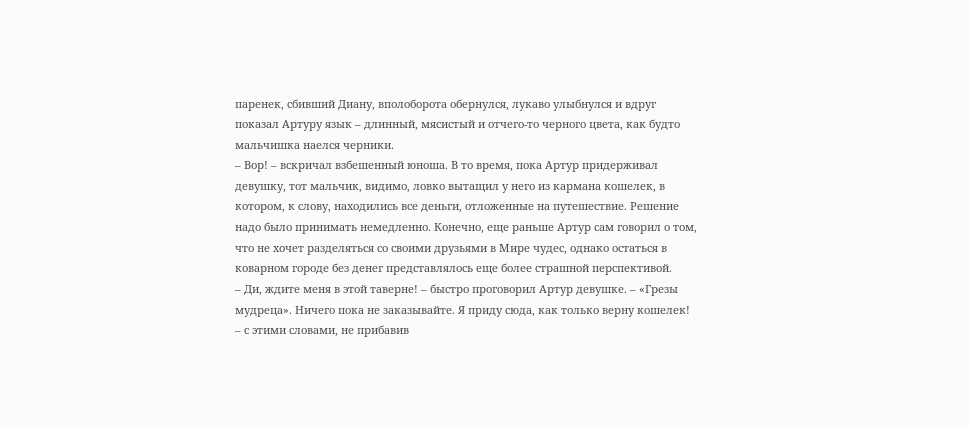паренек, сбивший Диану, вполоборота обернулся, лукаво улыбнулся и вдруг показал Артуру язык – длинный, мясистый и отчего-то черного цвета, как будто мальчишка наелся черники.
– Вор! – вскричал взбешенный юноша. В то время, пока Артур придерживал девушку, тот мальчик, видимо, ловко вытащил у него из кармана кошелек, в котором, к слову, находились все деньги, отложенные на путешествие. Решение надо было принимать немедленно. Конечно, еще раньше Артур сам говорил о том, что не хочет разделяться со своими друзьями в Мире чудес, однако остаться в коварном городе без денег представлялось еще более страшной перспективой.
– Ди, ждите меня в этой таверне! – быстро проговорил Артур девушке. – «Грезы мудреца». Ничего пока не заказывайте. Я приду сюда, как только верну кошелек! – с этими словами, не прибавив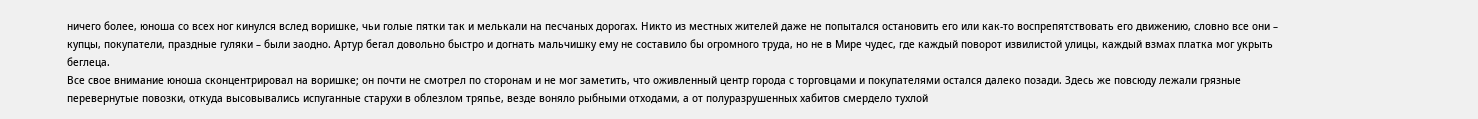ничего более, юноша со всех ног кинулся вслед воришке, чьи голые пятки так и мелькали на песчаных дорогах. Никто из местных жителей даже не попытался остановить его или как-то воспрепятствовать его движению, словно все они – купцы, покупатели, праздные гуляки – были заодно. Артур бегал довольно быстро и догнать мальчишку ему не составило бы огромного труда, но не в Мире чудес, где каждый поворот извилистой улицы, каждый взмах платка мог укрыть беглеца.
Все свое внимание юноша сконцентрировал на воришке; он почти не смотрел по сторонам и не мог заметить, что оживленный центр города с торговцами и покупателями остался далеко позади. Здесь же повсюду лежали грязные перевернутые повозки, откуда высовывались испуганные старухи в облезлом тряпье, везде воняло рыбными отходами, а от полуразрушенных хабитов смердело тухлой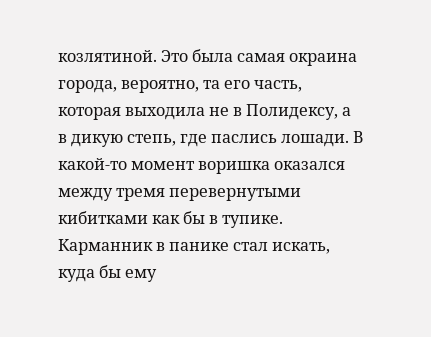козлятиной. Это была самая окраина города, вероятно, та его часть, которая выходила не в Полидексу, а в дикую степь, где паслись лошади. В какой-то момент воришка оказался между тремя перевернутыми кибитками как бы в тупике. Карманник в панике стал искать, куда бы ему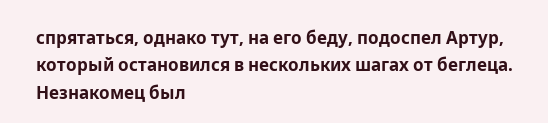спрятаться, однако тут, на его беду, подоспел Артур, который остановился в нескольких шагах от беглеца.
Незнакомец был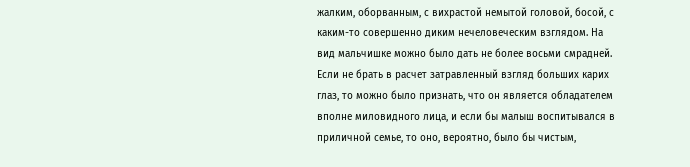жалким, оборванным, с вихрастой немытой головой, босой, с каким-то совершенно диким нечеловеческим взглядом. На вид мальчишке можно было дать не более восьми смрадней. Если не брать в расчет затравленный взгляд больших карих глаз, то можно было признать, что он является обладателем вполне миловидного лица, и если бы малыш воспитывался в приличной семье, то оно, вероятно, было бы чистым,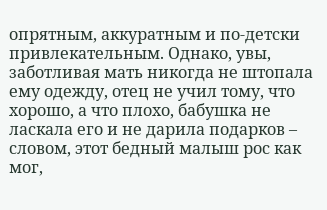опрятным, аккуратным и по-детски привлекательным. Однако, увы, заботливая мать никогда не штопала ему одежду, отец не учил тому, что хорошо, а что плохо, бабушка не ласкала его и не дарила подарков – словом, этот бедный малыш рос как мог,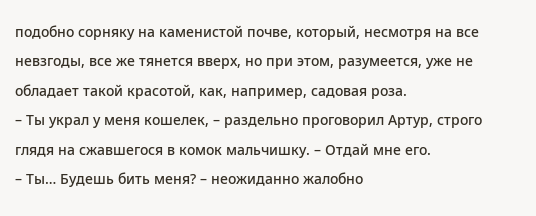подобно сорняку на каменистой почве, который, несмотря на все невзгоды, все же тянется вверх, но при этом, разумеется, уже не обладает такой красотой, как, например, садовая роза.
– Ты украл у меня кошелек, – раздельно проговорил Артур, строго глядя на сжавшегося в комок мальчишку. – Отдай мне его.
– Ты… Будешь бить меня? – неожиданно жалобно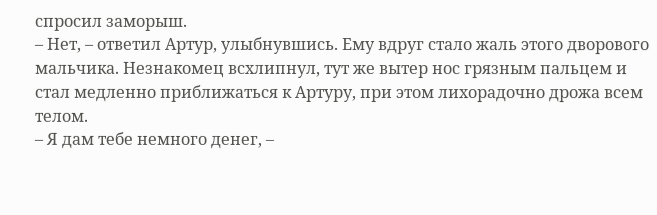спросил заморыш.
– Нет, – ответил Артур, улыбнувшись. Ему вдруг стало жаль этого дворового мальчика. Незнакомец всхлипнул, тут же вытер нос грязным пальцем и стал медленно приближаться к Артуру, при этом лихорадочно дрожа всем телом.
– Я дам тебе немного денег, –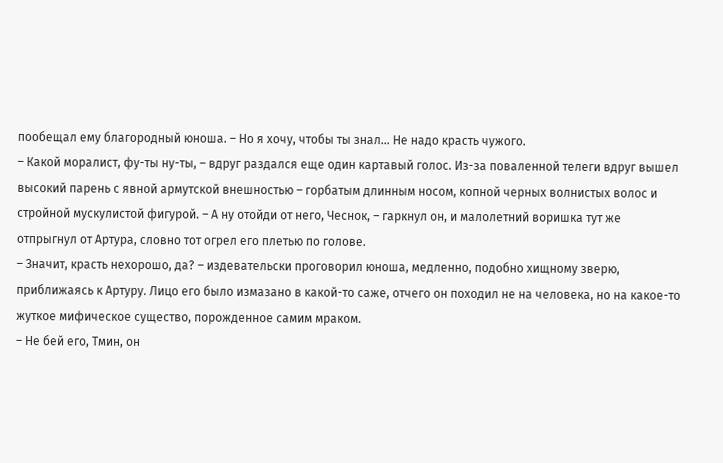пообещал ему благородный юноша. – Но я хочу, чтобы ты знал… Не надо красть чужого.
– Какой моралист, фу-ты ну-ты, – вдруг раздался еще один картавый голос. Из-за поваленной телеги вдруг вышел высокий парень с явной армутской внешностью – горбатым длинным носом, копной черных волнистых волос и стройной мускулистой фигурой. – А ну отойди от него, Чеснок, – гаркнул он, и малолетний воришка тут же отпрыгнул от Артура, словно тот огрел его плетью по голове.
– Значит, красть нехорошо, да? – издевательски проговорил юноша, медленно, подобно хищному зверю, приближаясь к Артуру. Лицо его было измазано в какой-то саже, отчего он походил не на человека, но на какое-то жуткое мифическое существо, порожденное самим мраком.
– Не бей его, Тмин, он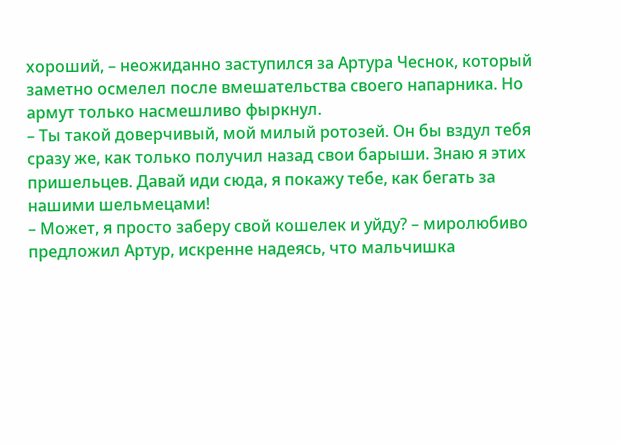хороший, – неожиданно заступился за Артура Чеснок, который заметно осмелел после вмешательства своего напарника. Но армут только насмешливо фыркнул.
– Ты такой доверчивый, мой милый ротозей. Он бы вздул тебя сразу же, как только получил назад свои барыши. Знаю я этих пришельцев. Давай иди сюда, я покажу тебе, как бегать за нашими шельмецами!
– Может, я просто заберу свой кошелек и уйду? – миролюбиво предложил Артур, искренне надеясь, что мальчишка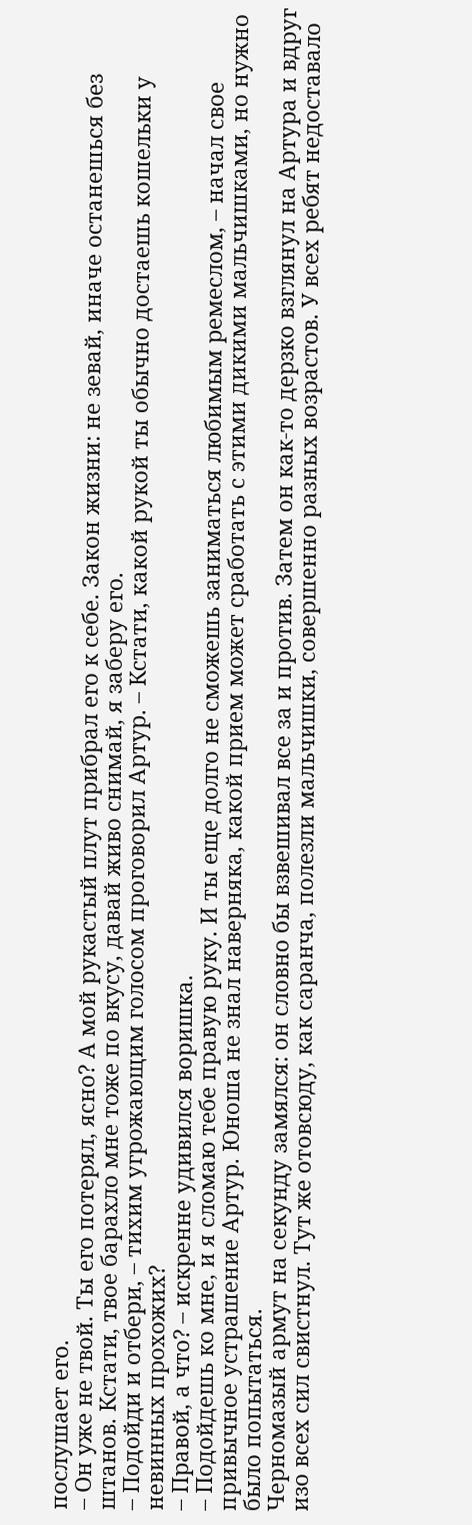послушает его.
– Он уже не твой. Ты его потерял, ясно? А мой рукастый плут прибрал его к себе. Закон жизни: не зевай, иначе останешься без штанов. Кстати, твое барахло мне тоже по вкусу, давай живо снимай, я заберу его.
– Подойди и отбери, – тихим угрожающим голосом проговорил Артур. – Кстати, какой рукой ты обычно достаешь кошельки у невинных прохожих?
– Правой, а что? – искренне удивился воришка.
– Подойдешь ко мне, и я сломаю тебе правую руку. И ты еще долго не сможешь заниматься любимым ремеслом, – начал свое привычное устрашение Артур. Юноша не знал наверняка, какой прием может сработать с этими дикими мальчишками, но нужно было попытаться.
Черномазый армут на секунду замялся: он словно бы взвешивал все за и против. Затем он как-то дерзко взглянул на Артура и вдруг изо всех сил свистнул. Тут же отовсюду, как саранча, полезли мальчишки, совершенно разных возрастов. У всех ребят недоставало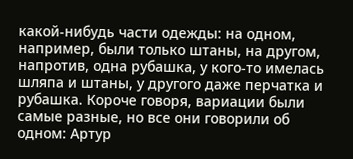какой-нибудь части одежды: на одном, например, были только штаны, на другом, напротив, одна рубашка, у кого-то имелась шляпа и штаны, у другого даже перчатка и рубашка. Короче говоря, вариации были самые разные, но все они говорили об одном: Артур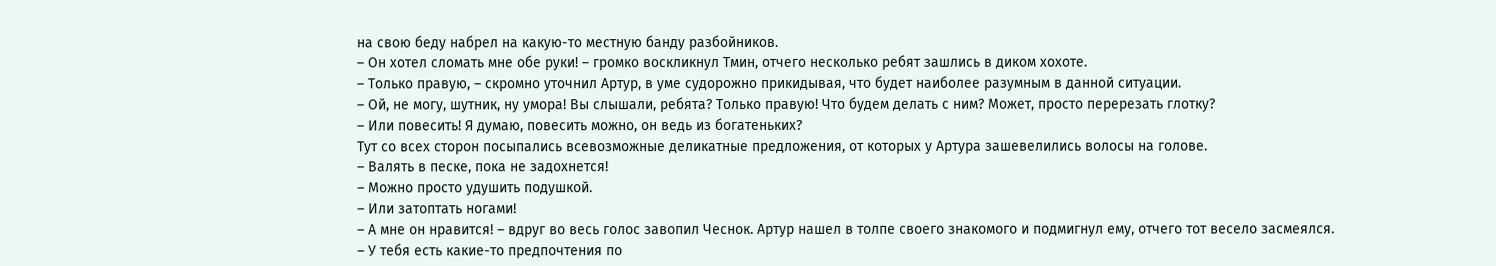на свою беду набрел на какую-то местную банду разбойников.
– Он хотел сломать мне обе руки! – громко воскликнул Тмин, отчего несколько ребят зашлись в диком хохоте.
– Только правую, – скромно уточнил Артур, в уме судорожно прикидывая, что будет наиболее разумным в данной ситуации.
– Ой, не могу, шутник, ну умора! Вы слышали, ребята? Только правую! Что будем делать с ним? Может, просто перерезать глотку?
– Или повесить! Я думаю, повесить можно, он ведь из богатеньких?
Тут со всех сторон посыпались всевозможные деликатные предложения, от которых у Артура зашевелились волосы на голове.
– Валять в песке, пока не задохнется!
– Можно просто удушить подушкой.
– Или затоптать ногами!
– А мне он нравится! – вдруг во весь голос завопил Чеснок. Артур нашел в толпе своего знакомого и подмигнул ему, отчего тот весело засмеялся.
– У тебя есть какие-то предпочтения по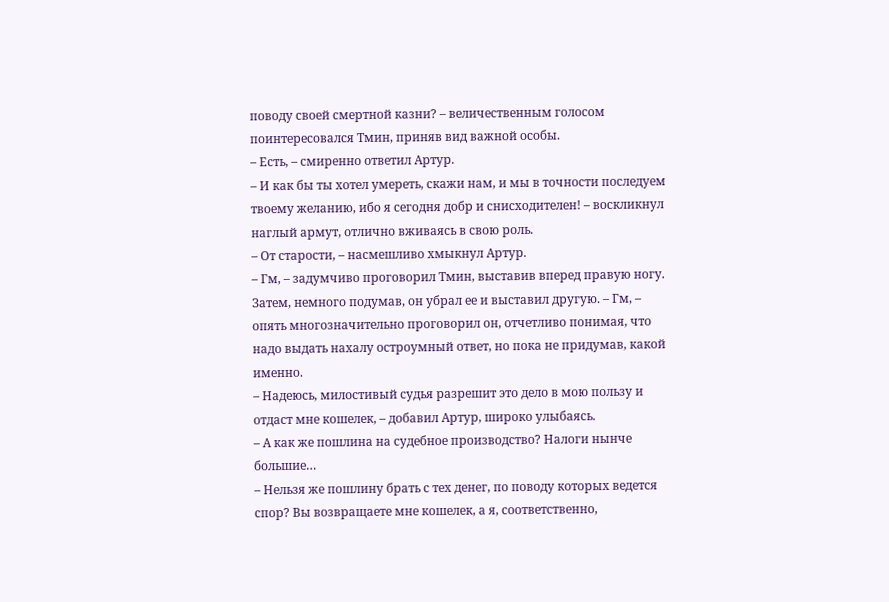поводу своей смертной казни? – величественным голосом поинтересовался Тмин, приняв вид важной особы.
– Есть, – смиренно ответил Артур.
– И как бы ты хотел умереть, скажи нам, и мы в точности последуем твоему желанию, ибо я сегодня добр и снисходителен! – воскликнул наглый армут, отлично вживаясь в свою роль.
– От старости, – насмешливо хмыкнул Артур.
– Гм, – задумчиво проговорил Тмин, выставив вперед правую ногу. Затем, немного подумав, он убрал ее и выставил другую. – Гм, – опять многозначительно проговорил он, отчетливо понимая, что надо выдать нахалу остроумный ответ, но пока не придумав, какой именно.
– Надеюсь, милостивый судья разрешит это дело в мою пользу и отдаст мне кошелек, – добавил Артур, широко улыбаясь.
– А как же пошлина на судебное производство? Налоги нынче большие…
– Нельзя же пошлину брать с тех денег, по поводу которых ведется спор? Вы возвращаете мне кошелек, а я, соответственно,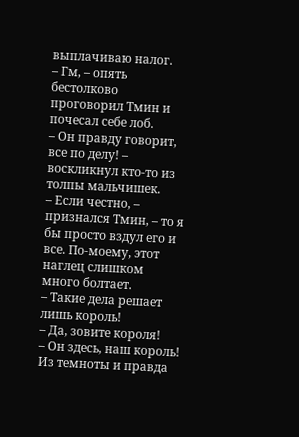выплачиваю налог.
– Гм, – опять бестолково проговорил Тмин и почесал себе лоб.
– Он правду говорит, все по делу! – воскликнул кто-то из толпы мальчишек.
– Если честно, – признался Тмин, – то я бы просто вздул его и все. По-моему, этот наглец слишком много болтает.
– Такие дела решает лишь король!
– Да, зовите короля!
– Он здесь, наш король!
Из темноты и правда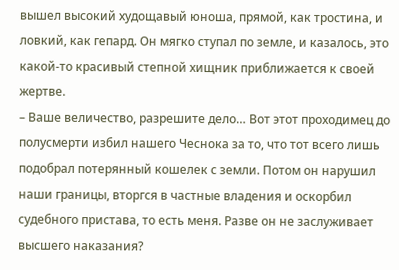вышел высокий худощавый юноша, прямой, как тростина, и ловкий, как гепард. Он мягко ступал по земле, и казалось, это какой-то красивый степной хищник приближается к своей жертве.
– Ваше величество, разрешите дело… Вот этот проходимец до полусмерти избил нашего Чеснока за то, что тот всего лишь подобрал потерянный кошелек с земли. Потом он нарушил наши границы, вторгся в частные владения и оскорбил судебного пристава, то есть меня. Разве он не заслуживает высшего наказания?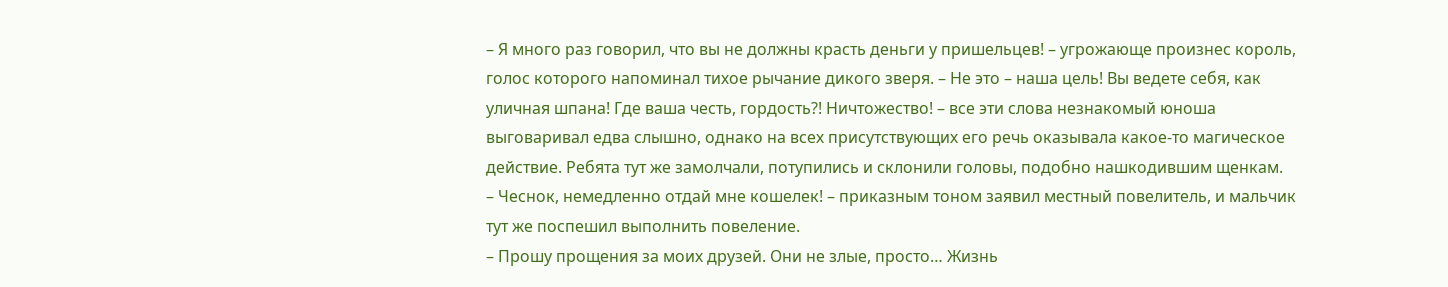– Я много раз говорил, что вы не должны красть деньги у пришельцев! – угрожающе произнес король, голос которого напоминал тихое рычание дикого зверя. – Не это – наша цель! Вы ведете себя, как уличная шпана! Где ваша честь, гордость?! Ничтожество! – все эти слова незнакомый юноша выговаривал едва слышно, однако на всех присутствующих его речь оказывала какое-то магическое действие. Ребята тут же замолчали, потупились и склонили головы, подобно нашкодившим щенкам.
– Чеснок, немедленно отдай мне кошелек! – приказным тоном заявил местный повелитель, и мальчик тут же поспешил выполнить повеление.
– Прошу прощения за моих друзей. Они не злые, просто… Жизнь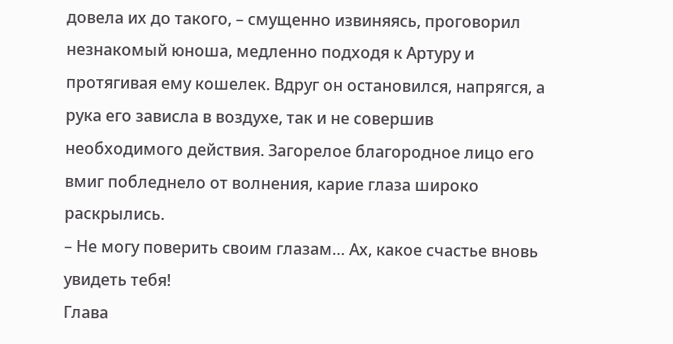довела их до такого, – смущенно извиняясь, проговорил незнакомый юноша, медленно подходя к Артуру и протягивая ему кошелек. Вдруг он остановился, напрягся, а рука его зависла в воздухе, так и не совершив необходимого действия. Загорелое благородное лицо его вмиг побледнело от волнения, карие глаза широко раскрылись.
– Не могу поверить своим глазам… Ах, какое счастье вновь увидеть тебя!
Глава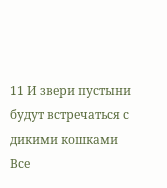11 И звери пустыни будут встречаться с дикими кошками
Все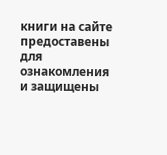книги на сайте предоставены для ознакомления и защищены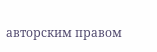авторским правом